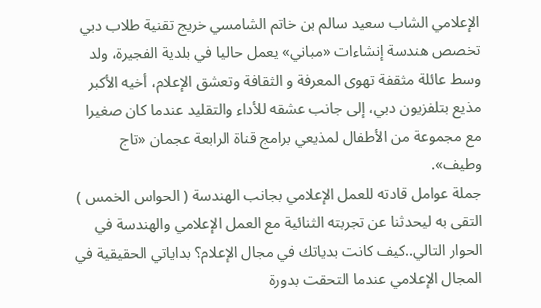الإعلامي الشاب سعيد سالم بن خاتم الشامسي خريج تقنية طلاب دبي تخصص هندسة إنشاءات «مباني» يعمل حاليا في بلدية الفجيرة، ولد وسط عائلة مثقفة تهوى المعرفة و الثقافة وتعشق الإعلام، أخيه الأكبر مذيع بتلفزيون دبي، إلى جانب عشقه للأداء والتقليد عندما كان صغيرا مع مجموعة من الأطفال لمذيعي برامج قناة الرابعة عجمان «تاج وطيف».
جملة عوامل قادته للعمل الإعلامي بجانب الهندسة ( الحواس الخمس ) التقى به ليحدثنا عن تجربته الثنائية مع العمل الإعلامي والهندسة في الحوار التالي..كيف كانت بدياتك في مجال الإعلام؟ بداياتي الحقيقية في المجال الإعلامي عندما التحقت بدورة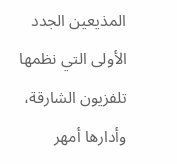المذيعين الجدد الأولى التي نظمها تلفزيون الشارقة، وأدارها أمهر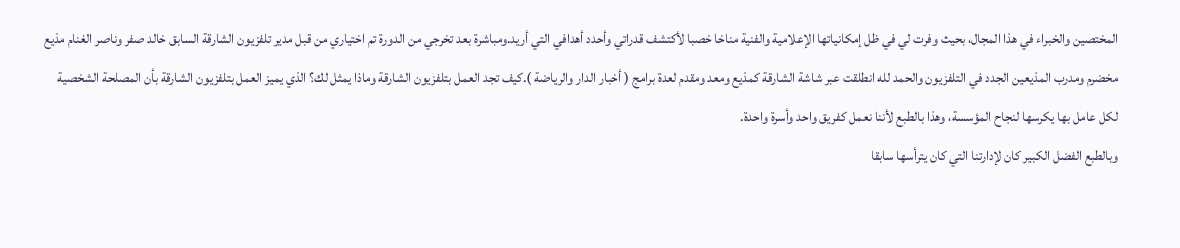المختصين والخبراء في هذا المجال، بحيث وفرت لي في ظل إمكانياتها الإعلامية والفنية مناخا خصبا لأكتشف قدراتي وأحدد أهدافي التي أريد.ومباشرة بعد تخرجي من الدورة تم اختياري من قبل مدير تلفزيون الشارقة السابق خالد صفر وناصر الغنام مذيع مخضرم ومدرب المذيعين الجدد في التلفزيون والحمد لله انطلقت عبر شاشة الشارقة كمذيع ومعد ومقدم لعدة برامج ( أخبار الدار والرياضة ).كيف تجد العمل بتلفزيون الشارقة وماذا يمثل لك؟ الذي يميز العمل بتلفزيون الشارقة بأن المصلحة الشخصية لكل عامل بها يكرسها لنجاح المؤسسة، وهذا بالطبع لأننا نعمل كفريق واحد وأسرة واحدة.
وبالطبع الفضل الكبير كان لإدارتنا التي كان يترأسها سابقا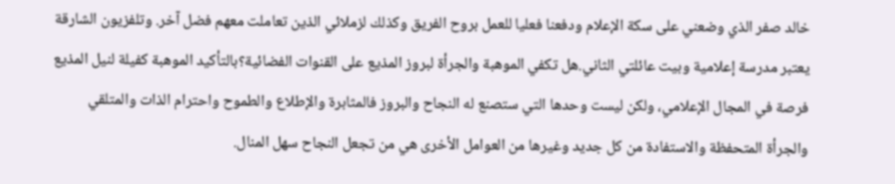خالد صفر الذي وضعني على سكة الإعلام ودفعنا فعليا للعمل بروح الفريق وكذلك لزملائي الذين تعاملت معهم فضل آخر. وتلفزيون الشارقة يعتبر مدرسة إعلامية وبيت عائلتي الثاني.هل تكفي الموهبة والجرأة لبروز المذيع على القنوات الفضائية؟بالتأكيد الموهبة كفيلة لنيل المذيع فرصة في المجال الإعلامي، ولكن ليست وحدها التي ستصنع له النجاح والبروز فالمثابرة والإطلاع والطموح واحترام الذات والمتلقي والجرأة المتحفظة والاستفادة من كل جديد وغيرها من العوامل الأخرى هي من تجعل النجاح سهل المنال.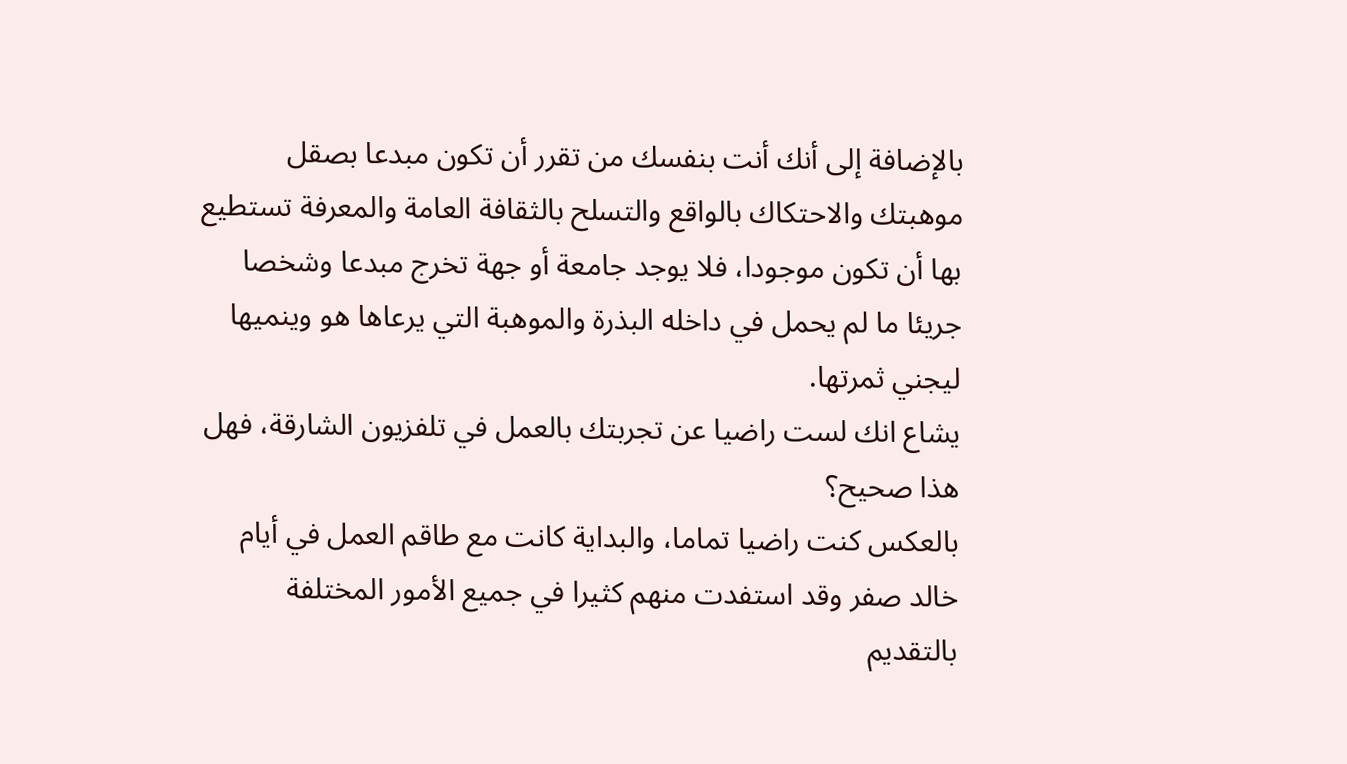بالإضافة إلى أنك أنت بنفسك من تقرر أن تكون مبدعا بصقل موهبتك والاحتكاك بالواقع والتسلح بالثقافة العامة والمعرفة تستطيع بها أن تكون موجودا، فلا يوجد جامعة أو جهة تخرج مبدعا وشخصا جريئا ما لم يحمل في داخله البذرة والموهبة التي يرعاها هو وينميها ليجني ثمرتها.
يشاع انك لست راضيا عن تجربتك بالعمل في تلفزيون الشارقة، فهل هذا صحيح؟
بالعكس كنت راضيا تماما، والبداية كانت مع طاقم العمل في أيام خالد صفر وقد استفدت منهم كثيرا في جميع الأمور المختلفة بالتقديم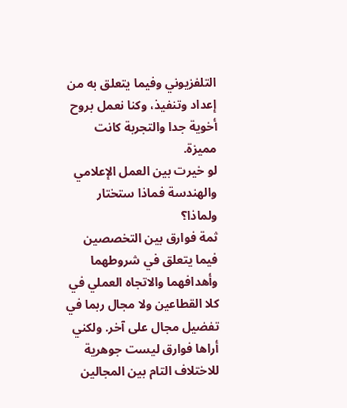التلفزيوني وفيما يتعلق به من إعداد وتنفيذ، وكنا نعمل بروح أخوية جدا والتجربة كانت مميزة.
لو خيرت بين العمل الإعلامي والهندسة فماذا ستختار ولماذا؟
ثمة فوارق بين التخصصين فيما يتعلق في شروطهما وأهدافهما والاتجاه العملي في كلا القطاعين ولا مجال ربما في تفضيل مجال على آخر. ولكني أراها فوارق ليست جوهرية للاختلاف التام بين المجالين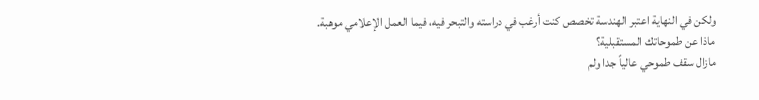ولكن في النهاية اعتبر الهندسة تخصص كنت أرغب في دراسته والتبحر فيه، فيما العمل الإعلامي موهبة.
ماذا عن طموحاتك المستقبلية؟
مازال سقف طموحي عالياً جدا ولم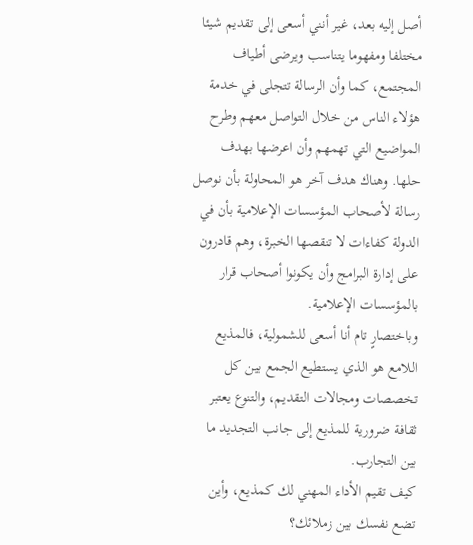أصل إليه بعد، غير أنني أسعى إلى تقديم شيئا مختلفا ومفهوما يتناسب ويرضى أطياف المجتمع، كما وأن الرسالة تتجلى في خدمة هؤلاء الناس من خلال التواصل معهم وطرح المواضيع التي تهمهم وأن اعرضها بهدف حلها. وهناك هدف آخر هو المحاولة بأن نوصل رسالة لأصحاب المؤسسات الإعلامية بأن في الدولة كفاءات لا تنقصها الخبرة، وهم قادرون على إدارة البرامج وأن يكونوا أصحاب قرار بالمؤسسات الإعلامية.
وباختصارٍ تام أنا أسعى للشمولية، فالمذيع اللامع هو الذي يستطيع الجمع بين كل تخصصات ومجالات التقديم، والتنوع يعتبر ثقافة ضرورية للمذيع إلى جانب التجديد ما بين التجارب.
كيف تقيم الأداء المهني لك كمذيع، وأين تضع نفسك بين زملائك؟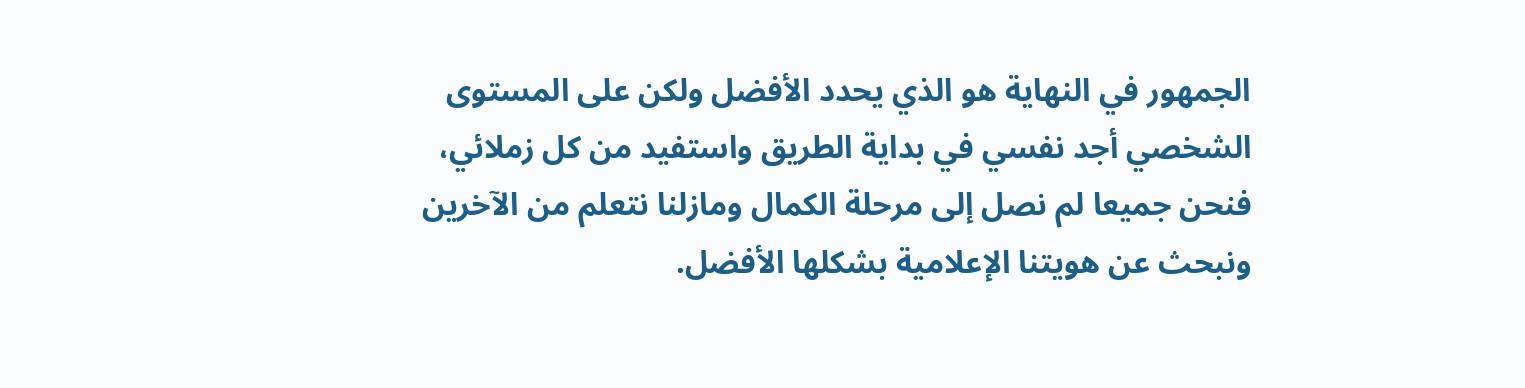الجمهور في النهاية هو الذي يحدد الأفضل ولكن على المستوى الشخصي أجد نفسي في بداية الطريق واستفيد من كل زملائي، فنحن جميعا لم نصل إلى مرحلة الكمال ومازلنا نتعلم من الآخرين ونبحث عن هويتنا الإعلامية بشكلها الأفضل.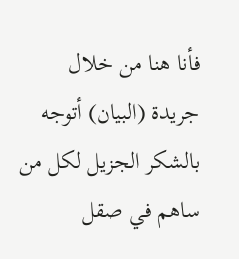فأنا هنا من خلال جريدة (البيان) أتوجه بالشكر الجزيل لكل من ساهم في صقل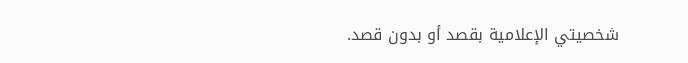شخصيتي الإعلامية بقصد أو بدون قصد.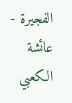الفجيرة - عائشة الكعبي